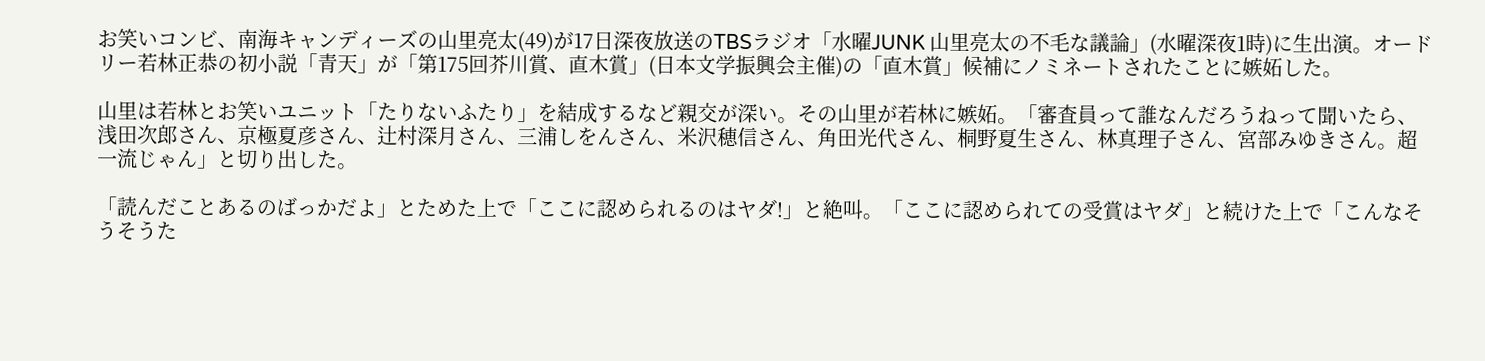お笑いコンビ、南海キャンディーズの山里亮太(49)が17日深夜放送のTBSラジオ「水曜JUNK 山里亮太の不毛な議論」(水曜深夜1時)に生出演。オードリー若林正恭の初小説「青天」が「第175回芥川賞、直木賞」(日本文学振興会主催)の「直木賞」候補にノミネートされたことに嫉妬した。

山里は若林とお笑いユニット「たりないふたり」を結成するなど親交が深い。その山里が若林に嫉妬。「審査員って誰なんだろうねって聞いたら、浅田次郎さん、京極夏彦さん、辻村深月さん、三浦しをんさん、米沢穂信さん、角田光代さん、桐野夏生さん、林真理子さん、宮部みゆきさん。超一流じゃん」と切り出した。

「読んだことあるのばっかだよ」とためた上で「ここに認められるのはヤダ!」と絶叫。「ここに認められての受賞はヤダ」と続けた上で「こんなそうそうた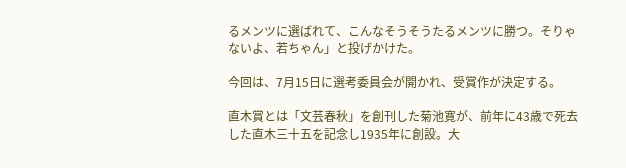るメンツに選ばれて、こんなそうそうたるメンツに勝つ。そりゃないよ、若ちゃん」と投げかけた。

今回は、7月15日に選考委員会が開かれ、受賞作が決定する。

直木賞とは「文芸春秋」を創刊した菊池寛が、前年に43歳で死去した直木三十五を記念し1935年に創設。大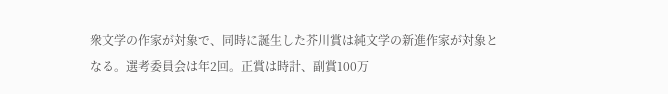衆文学の作家が対象で、同時に誕生した芥川賞は純文学の新進作家が対象となる。選考委員会は年2回。正賞は時計、副賞100万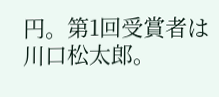円。第1回受賞者は川口松太郎。